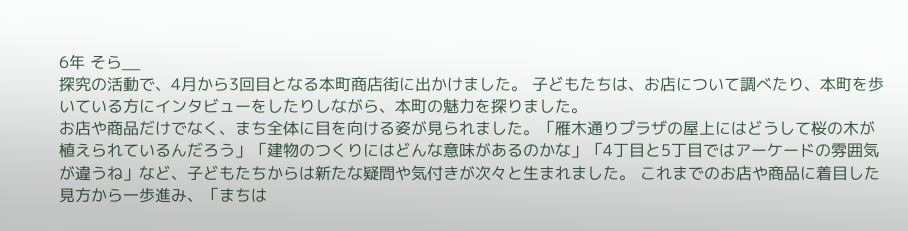6年 そら__
探究の活動で、4月から3回目となる本町商店街に出かけました。 子どもたちは、お店について調べたり、本町を歩いている方にインタビューをしたりしながら、本町の魅力を探りました。
お店や商品だけでなく、まち全体に目を向ける姿が見られました。「雁木通りプラザの屋上にはどうして桜の木が植えられているんだろう」「建物のつくりにはどんな意味があるのかな」「4丁目と5丁目ではアーケードの雰囲気が違うね」など、子どもたちからは新たな疑問や気付きが次々と生まれました。 これまでのお店や商品に着目した見方から一歩進み、「まちは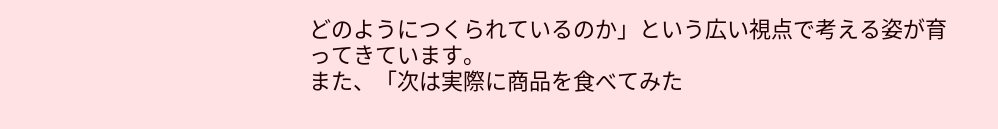どのようにつくられているのか」という広い視点で考える姿が育ってきています。
また、「次は実際に商品を食べてみた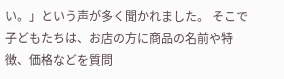い。」という声が多く聞かれました。 そこで子どもたちは、お店の方に商品の名前や特徴、価格などを質問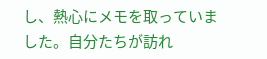し、熱心にメモを取っていました。自分たちが訪れ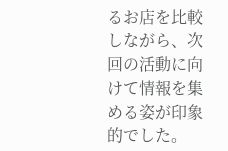るお店を比較しながら、次回の活動に向けて情報を集める姿が印象的でした。